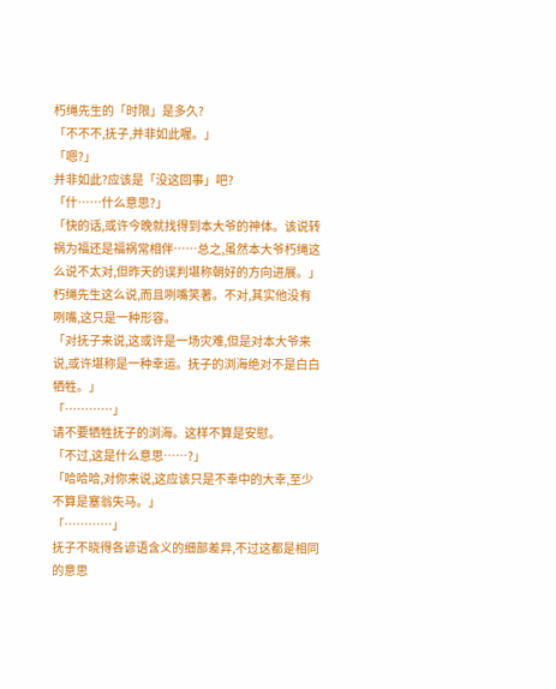朽绳先生的「时限」是多久?
「不不不,抚子,并非如此喔。」
「嗯?」
并非如此?应该是「没这回事」吧?
「什……什么意思?」
「快的话,或许今晚就找得到本大爷的神体。该说转祸为福还是福祸常相伴……总之,虽然本大爷朽绳这么说不太对,但昨天的误判堪称朝好的方向进展。」
朽绳先生这么说,而且咧嘴笑著。不对,其实他没有咧嘴,这只是一种形容。
「对抚子来说,这或许是一场灾难,但是对本大爷来说,或许堪称是一种幸运。抚子的浏海绝对不是白白牺牲。」
「…………」
请不要牺牲抚子的浏海。这样不算是安慰。
「不过,这是什么意思……?」
「哈哈哈,对你来说,这应该只是不幸中的大幸,至少不算是塞翁失马。」
「…………」
抚子不晓得各谚语含义的细部差异,不过这都是相同的意思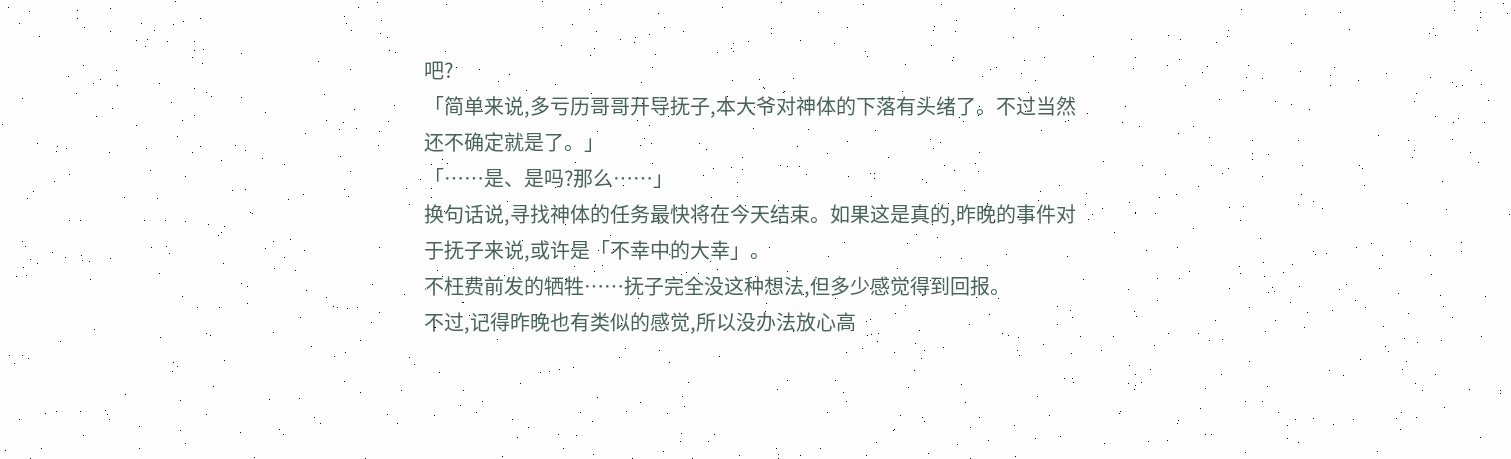吧?
「简单来说,多亏历哥哥开导抚子,本大爷对神体的下落有头绪了。不过当然还不确定就是了。」
「……是、是吗?那么……」
换句话说,寻找神体的任务最快将在今天结束。如果这是真的,昨晚的事件对于抚子来说,或许是「不幸中的大幸」。
不枉费前发的牺牲……抚子完全没这种想法,但多少感觉得到回报。
不过,记得昨晚也有类似的感觉,所以没办法放心高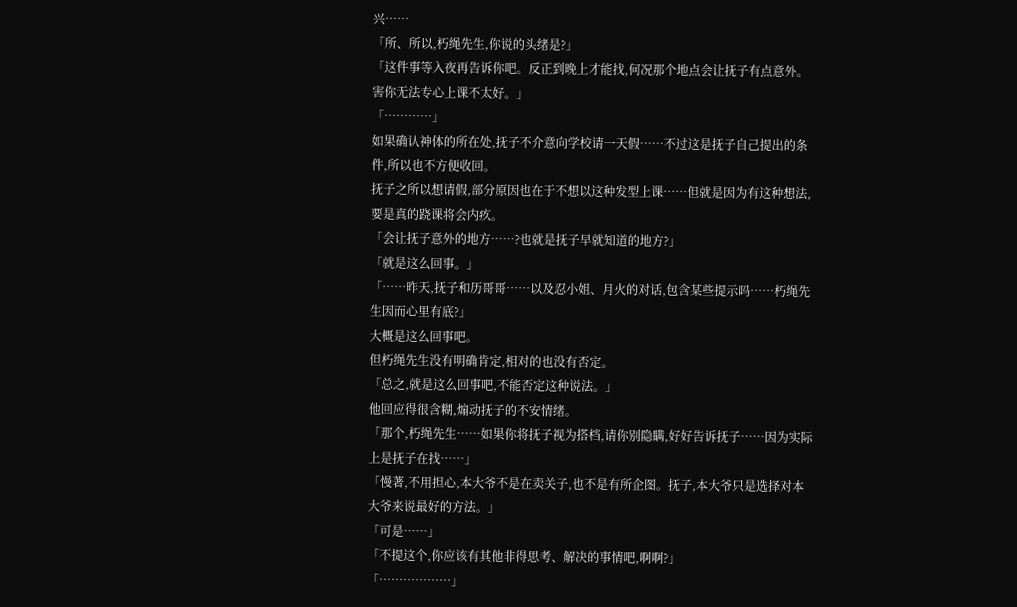兴……
「所、所以,朽绳先生,你说的头绪是?」
「这件事等入夜再告诉你吧。反正到晚上才能找,何况那个地点会让抚子有点意外。害你无法专心上课不太好。」
「…………」
如果确认神体的所在处,抚子不介意向学校请一天假……不过这是抚子自己提出的条件,所以也不方便收回。
抚子之所以想请假,部分原因也在于不想以这种发型上课……但就是因为有这种想法,要是真的跷课将会内疚。
「会让抚子意外的地方……?也就是抚子早就知道的地方?」
「就是这么回事。」
「……昨天,抚子和历哥哥……以及忍小姐、月火的对话,包含某些提示吗……朽绳先生因而心里有底?」
大概是这么回事吧。
但朽绳先生没有明确肯定,相对的也没有否定。
「总之,就是这么回事吧,不能否定这种说法。」
他回应得很含糊,煽动抚子的不安情绪。
「那个,朽绳先生……如果你将抚子视为搭档,请你别隐瞒,好好告诉抚子……因为实际上是抚子在找……」
「慢著,不用担心,本大爷不是在卖关子,也不是有所企图。抚子,本大爷只是选择对本大爷来说最好的方法。」
「可是……」
「不提这个,你应该有其他非得思考、解决的事情吧,啊啊?」
「………………」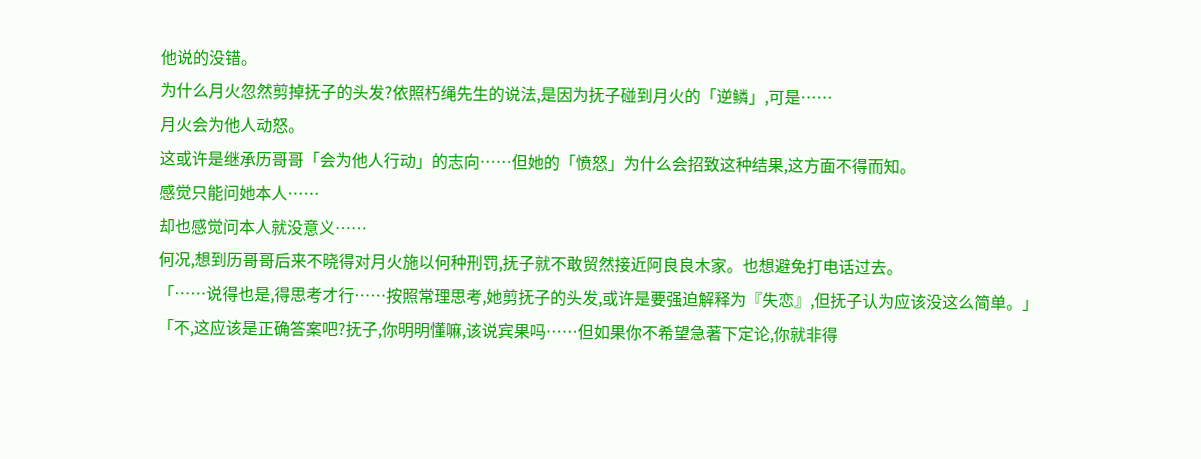他说的没错。
为什么月火忽然剪掉抚子的头发?依照朽绳先生的说法,是因为抚子碰到月火的「逆鳞」,可是……
月火会为他人动怒。
这或许是继承历哥哥「会为他人行动」的志向……但她的「愤怒」为什么会招致这种结果,这方面不得而知。
感觉只能问她本人……
却也感觉问本人就没意义……
何况,想到历哥哥后来不晓得对月火施以何种刑罚,抚子就不敢贸然接近阿良良木家。也想避免打电话过去。
「……说得也是,得思考才行……按照常理思考,她剪抚子的头发,或许是要强迫解释为『失恋』,但抚子认为应该没这么简单。」
「不,这应该是正确答案吧?抚子,你明明懂嘛,该说宾果吗……但如果你不希望急著下定论,你就非得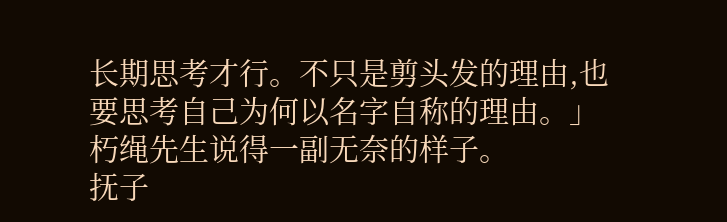长期思考才行。不只是剪头发的理由,也要思考自己为何以名字自称的理由。」
朽绳先生说得一副无奈的样子。
抚子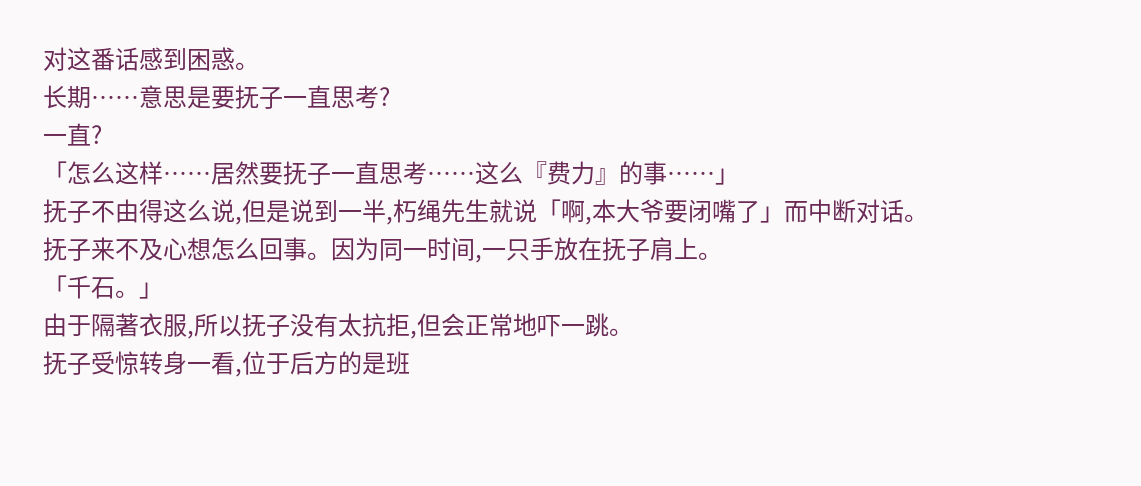对这番话感到困惑。
长期……意思是要抚子一直思考?
一直?
「怎么这样……居然要抚子一直思考……这么『费力』的事……」
抚子不由得这么说,但是说到一半,朽绳先生就说「啊,本大爷要闭嘴了」而中断对话。
抚子来不及心想怎么回事。因为同一时间,一只手放在抚子肩上。
「千石。」
由于隔著衣服,所以抚子没有太抗拒,但会正常地吓一跳。
抚子受惊转身一看,位于后方的是班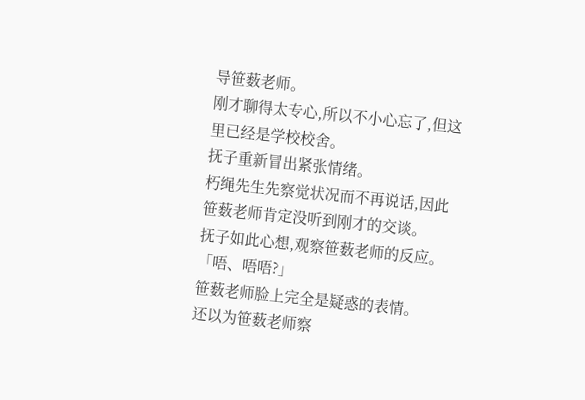导笹薮老师。
刚才聊得太专心,所以不小心忘了,但这里已经是学校校舍。
抚子重新冒出紧张情绪。
朽绳先生先察觉状况而不再说话,因此笹薮老师肯定没听到刚才的交谈。
抚子如此心想,观察笹薮老师的反应。
「唔、唔唔?」
笹薮老师脸上完全是疑惑的表情。
还以为笹薮老师察